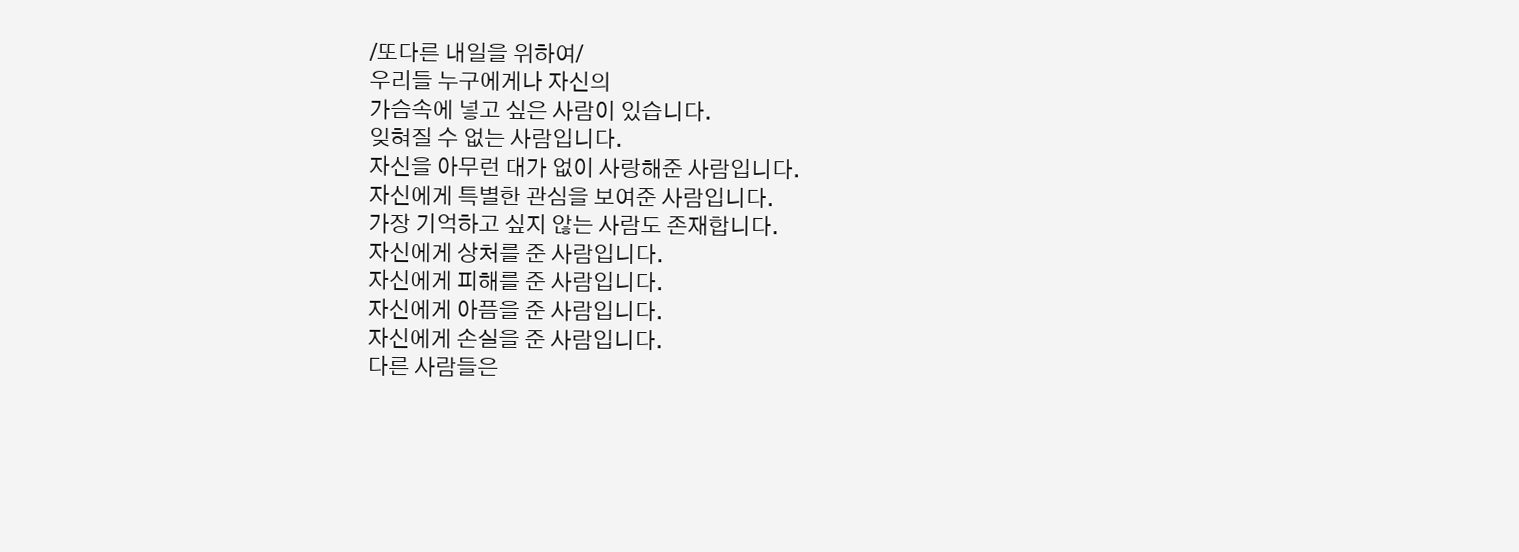/또다른 내일을 위하여/
우리들 누구에게나 자신의
가슴속에 넣고 싶은 사람이 있습니다.
잊혀질 수 없는 사람입니다.
자신을 아무런 대가 없이 사랑해준 사람입니다.
자신에게 특별한 관심을 보여준 사람입니다.
가장 기억하고 싶지 않는 사람도 존재합니다.
자신에게 상처를 준 사람입니다.
자신에게 피해를 준 사람입니다.
자신에게 아픔을 준 사람입니다.
자신에게 손실을 준 사람입니다.
다른 사람들은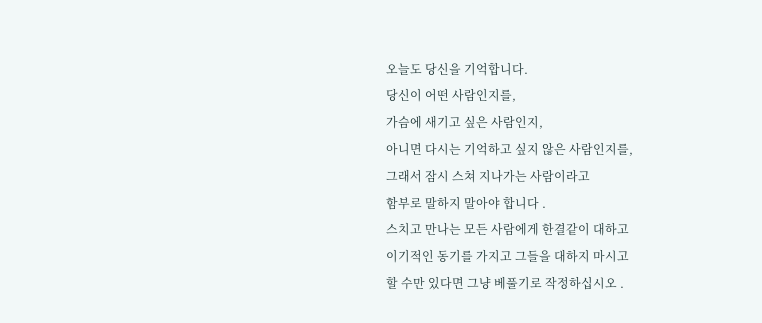오늘도 당신을 기억합니다.
당신이 어떤 사람인지를,
가슴에 새기고 싶은 사람인지,
아니면 다시는 기억하고 싶지 않은 사람인지를,
그래서 잠시 스쳐 지나가는 사람이라고
함부로 말하지 말아야 합니다 .
스치고 만나는 모든 사람에게 한결같이 대하고
이기적인 동기를 가지고 그들을 대하지 마시고
할 수만 있다면 그냥 베풀기로 작정하십시오 .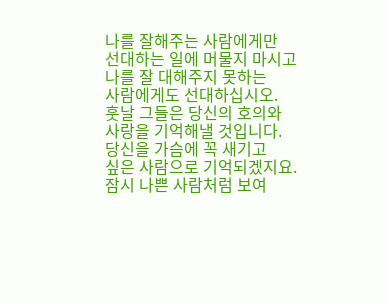나를 잘해주는 사람에게만
선대하는 일에 머물지 마시고
나를 잘 대해주지 못하는
사람에게도 선대하십시오.
훗날 그들은 당신의 호의와
사랑을 기억해낼 것입니다.
당신을 가슴에 꼭 새기고
싶은 사람으로 기억되겠지요.
잠시 나쁜 사람처럼 보여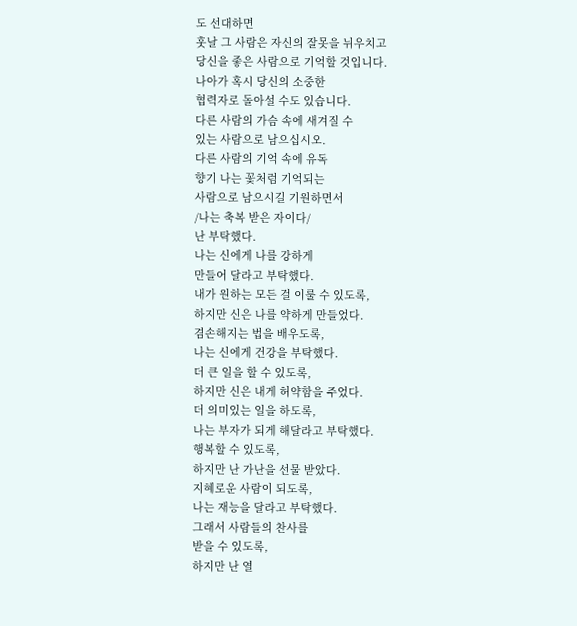도 선대하면
훗날 그 사람은 자신의 잘못을 뉘우치고
당신을 좋은 사람으로 기억할 것입니다.
나아가 혹시 당신의 소중한
협력자로 돌아설 수도 있습니다.
다른 사람의 가슴 속에 새겨질 수
있는 사람으로 남으십시오.
다른 사람의 기억 속에 유독
향기 나는 꽃처럼 기억되는
사람으로 남으시길 기원하면서
/나는 축복 받은 자이다/
난 부탁했다.
나는 신에게 나를 강하게
만들어 달라고 부탁했다.
내가 원하는 모든 걸 이룰 수 있도록,
하지만 신은 나를 약하게 만들었다.
겸손해지는 법을 배우도록,
나는 신에게 건강을 부탁했다.
더 큰 일을 할 수 있도록,
하지만 신은 내게 허약함을 주었다.
더 의미있는 일을 하도록,
나는 부자가 되게 해달라고 부탁했다.
행복할 수 있도록,
하지만 난 가난을 선물 받았다.
지혜로운 사람이 되도록,
나는 재능을 달라고 부탁했다.
그래서 사람들의 찬사를
받을 수 있도록,
하지만 난 열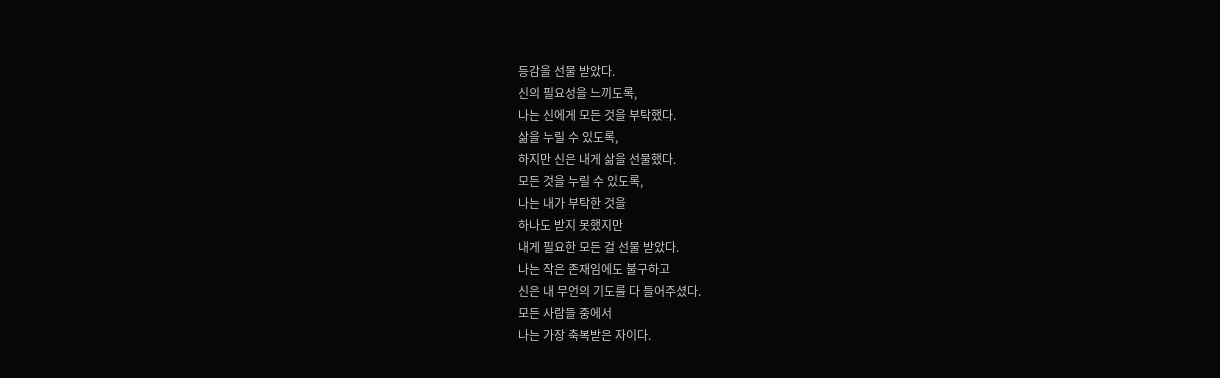등감을 선물 받았다.
신의 필요성을 느끼도록,
나는 신에게 모든 것을 부탁했다.
삶을 누릴 수 있도록,
하지만 신은 내게 삶을 선물했다.
모든 것을 누릴 수 있도록,
나는 내가 부탁한 것을
하나도 받지 못했지만
내게 필요한 모든 걸 선물 받았다.
나는 작은 존재임에도 불구하고
신은 내 무언의 기도를 다 들어주셨다.
모든 사람들 중에서
나는 가장 축복받은 자이다.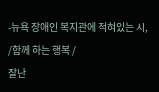-뉴욕 장애인 복지관에 적혀있는 시,
/함께 하는 행복 /
잘난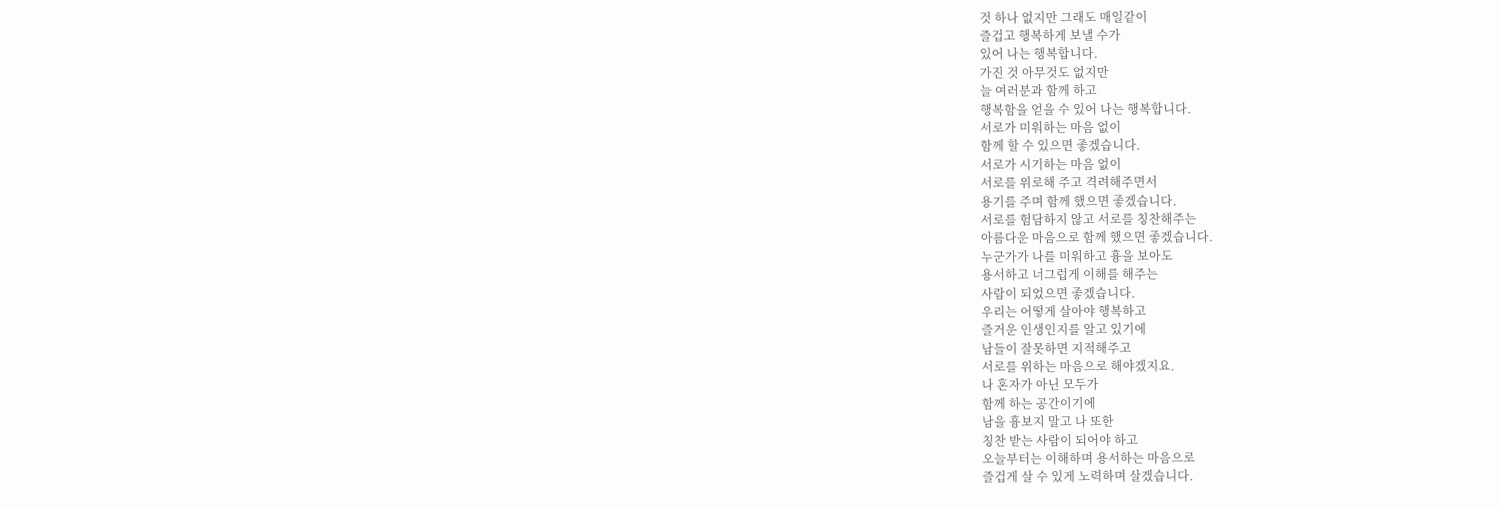것 하나 없지만 그래도 매일같이
즐겁고 행복하게 보낼 수가
있어 나는 행복합니다.
가진 것 아무것도 없지만
늘 여러분과 함께 하고
행복함을 얻을 수 있어 나는 행복합니다.
서로가 미워하는 마음 없이
함께 할 수 있으면 좋겠습니다.
서로가 시기하는 마음 없이
서로를 위로해 주고 격려해주면서
용기를 주며 함께 했으면 좋겠습니다.
서로를 험담하지 않고 서로를 칭찬해주는
아름다운 마음으로 함께 했으면 좋겠습니다.
누군가가 나를 미워하고 흉을 보아도
용서하고 너그럽게 이해를 해주는
사람이 되었으면 좋겠습니다.
우리는 어떻게 살아야 행복하고
즐거운 인생인지를 알고 있기에
남들이 잘못하면 지적해주고
서로를 위하는 마음으로 해야겠지요.
나 혼자가 아닌 모두가
함께 하는 공간이기에
남을 흉보지 말고 나 또한
칭찬 받는 사람이 되어야 하고
오늘부터는 이해하며 용서하는 마음으로
즐겁게 살 수 있게 노력하며 살겠습니다.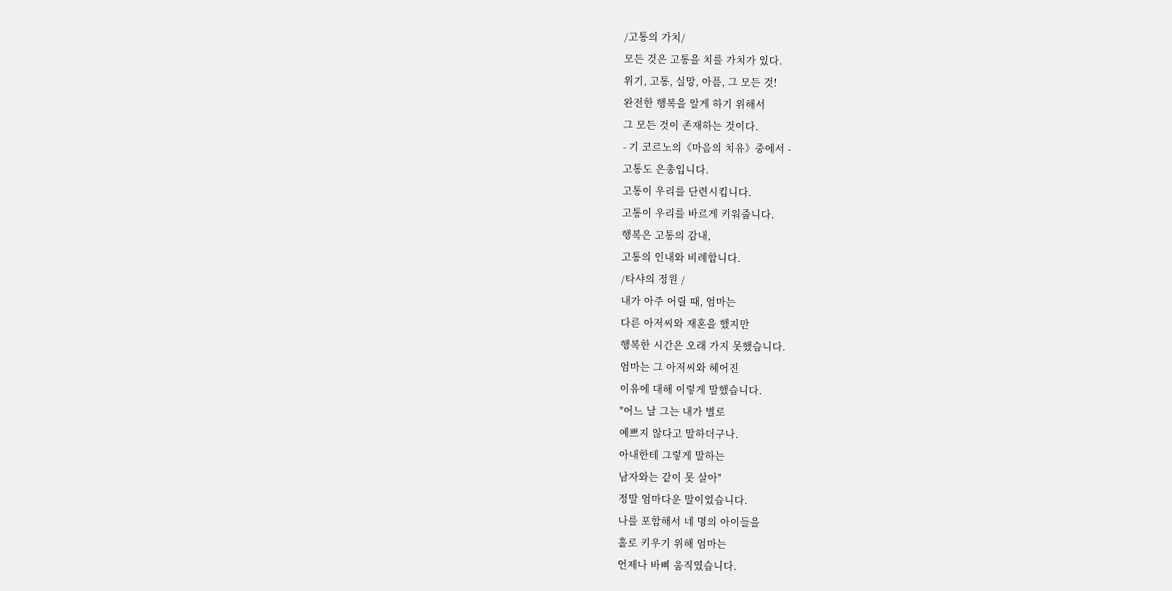/고통의 가치/
모든 것은 고통을 치를 가치가 있다.
위기, 고통, 실망, 아픔, 그 모든 것!
완전한 행복을 알게 하기 위해서
그 모든 것이 존재하는 것이다.
- 기 코르노의《마음의 치유》중에서 -
고통도 은총입니다.
고통이 우리를 단련시킵니다.
고통이 우리를 바르게 키워줍니다.
행복은 고통의 감내,
고통의 인내와 비례합니다.
/타샤의 정원 /
내가 아주 어릴 때, 엄마는
다른 아저씨와 재혼을 했지만
행복한 시간은 오래 가지 못했습니다.
엄마는 그 아저씨와 헤어진
이유에 대해 이렇게 말했습니다.
"어느 날 그는 내가 별로
예쁘지 않다고 말하더구나.
아내한테 그렇게 말하는
남자와는 같이 못 살아"
정말 엄마다운 말이었습니다.
나를 포함해서 네 명의 아이들을
홀로 키우기 위해 엄마는
언제나 바삐 움직였습니다.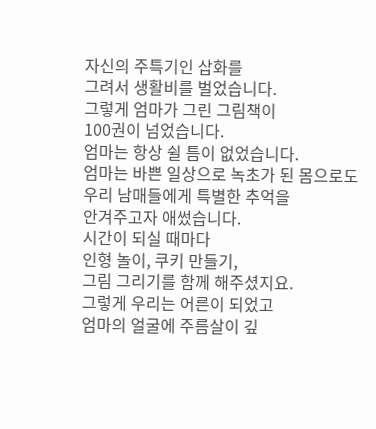자신의 주특기인 삽화를
그려서 생활비를 벌었습니다.
그렇게 엄마가 그린 그림책이
100권이 넘었습니다.
엄마는 항상 쉴 틈이 없었습니다.
엄마는 바쁜 일상으로 녹초가 된 몸으로도
우리 남매들에게 특별한 추억을
안겨주고자 애썼습니다.
시간이 되실 때마다
인형 놀이, 쿠키 만들기,
그림 그리기를 함께 해주셨지요.
그렇게 우리는 어른이 되었고
엄마의 얼굴에 주름살이 깊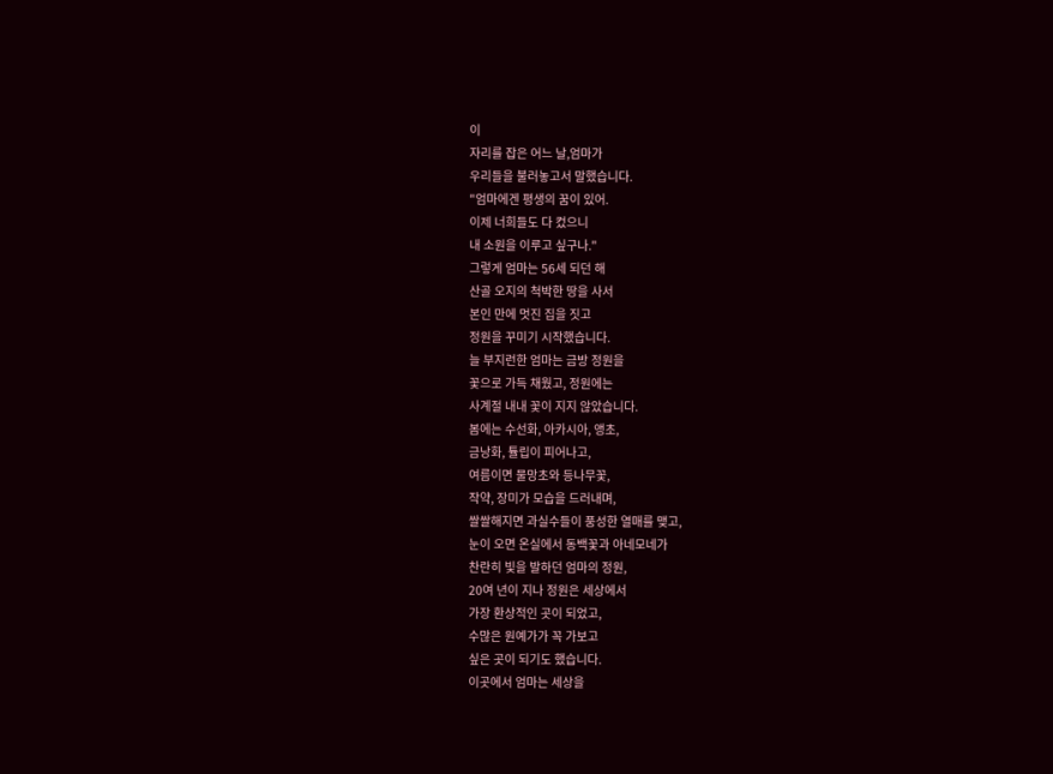이
자리를 잡은 어느 날,엄마가
우리들을 불러놓고서 말했습니다.
"엄마에겐 평생의 꿈이 있어.
이제 너희들도 다 컸으니
내 소원을 이루고 싶구나."
그렇게 엄마는 56세 되던 해
산골 오지의 척박한 땅을 사서
본인 만에 멋진 집을 짓고
정원을 꾸미기 시작했습니다.
늘 부지런한 엄마는 금방 정원을
꽃으로 가득 채웠고, 정원에는
사계절 내내 꽃이 지지 않았습니다.
봄에는 수선화, 아카시아, 앵초,
금낭화, 튤립이 피어나고,
여름이면 물망초와 등나무꽃,
작약, 장미가 모습을 드러내며,
쌀쌀해지면 과실수들이 풍성한 열매를 맺고,
눈이 오면 온실에서 동백꽃과 아네모네가
찬란히 빛을 발하던 엄마의 정원,
20여 년이 지나 정원은 세상에서
가장 환상적인 곳이 되었고,
수많은 원예가가 꼭 가보고
싶은 곳이 되기도 했습니다.
이곳에서 엄마는 세상을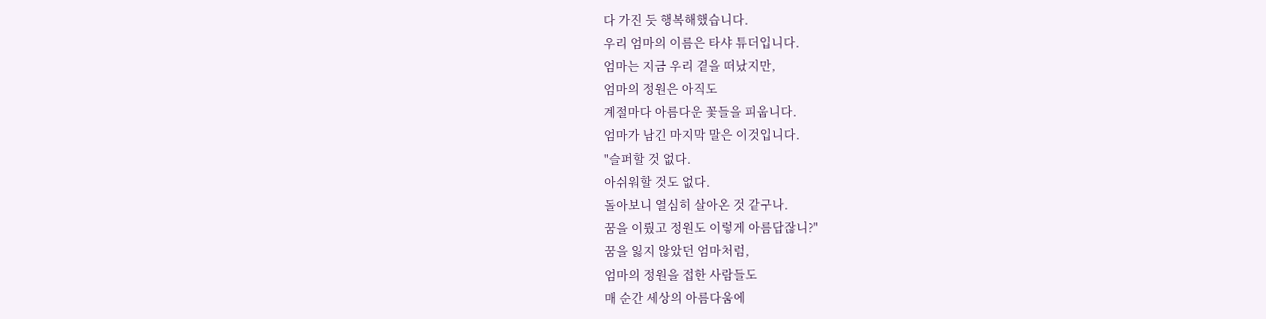다 가진 듯 행복해했습니다.
우리 엄마의 이름은 타샤 튜더입니다.
엄마는 지금 우리 곁을 떠났지만,
엄마의 정원은 아직도
계절마다 아름다운 꽃들을 피웁니다.
엄마가 남긴 마지막 말은 이것입니다.
"슬퍼할 것 없다.
아쉬워할 것도 없다.
돌아보니 열심히 살아온 것 같구나.
꿈을 이뤘고 정원도 이렇게 아름답잖니?"
꿈을 잃지 않았던 엄마처럼,
엄마의 정원을 접한 사람들도
매 순간 세상의 아름다움에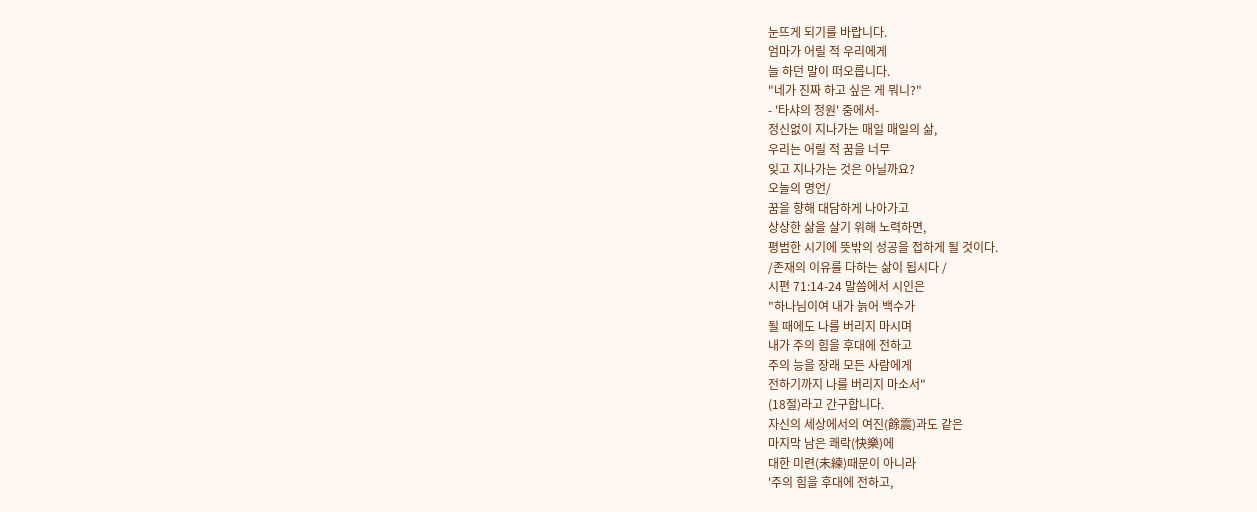눈뜨게 되기를 바랍니다.
엄마가 어릴 적 우리에게
늘 하던 말이 떠오릅니다.
"네가 진짜 하고 싶은 게 뭐니?"
- '타샤의 정원' 중에서-
정신없이 지나가는 매일 매일의 삶,
우리는 어릴 적 꿈을 너무
잊고 지나가는 것은 아닐까요?
오늘의 명언/
꿈을 향해 대담하게 나아가고
상상한 삶을 살기 위해 노력하면,
평범한 시기에 뜻밖의 성공을 접하게 될 것이다.
/존재의 이유를 다하는 삶이 됩시다 /
시편 71:14-24 말씀에서 시인은
"하나님이여 내가 늙어 백수가
될 때에도 나를 버리지 마시며
내가 주의 힘을 후대에 전하고
주의 능을 장래 모든 사람에게
전하기까지 나를 버리지 마소서"
(18절)라고 간구합니다.
자신의 세상에서의 여진(餘震)과도 같은
마지막 남은 쾌락(快樂)에
대한 미련(未練)때문이 아니라
'주의 힘을 후대에 전하고,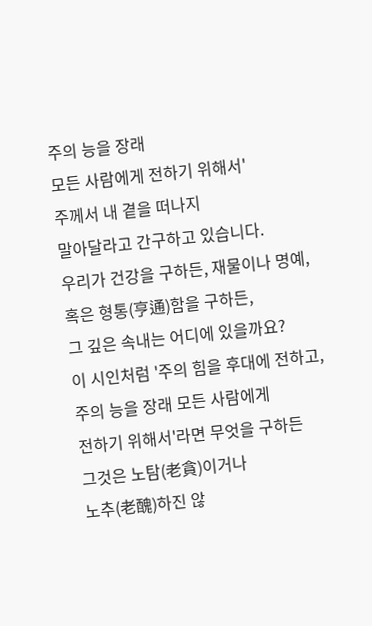주의 능을 장래
모든 사람에게 전하기 위해서'
주께서 내 곁을 떠나지
말아달라고 간구하고 있습니다.
우리가 건강을 구하든, 재물이나 명예,
혹은 형통(亨通)함을 구하든,
그 깊은 속내는 어디에 있을까요?
이 시인처럼 '주의 힘을 후대에 전하고,
주의 능을 장래 모든 사람에게
전하기 위해서'라면 무엇을 구하든
그것은 노탐(老貪)이거나
노추(老醜)하진 않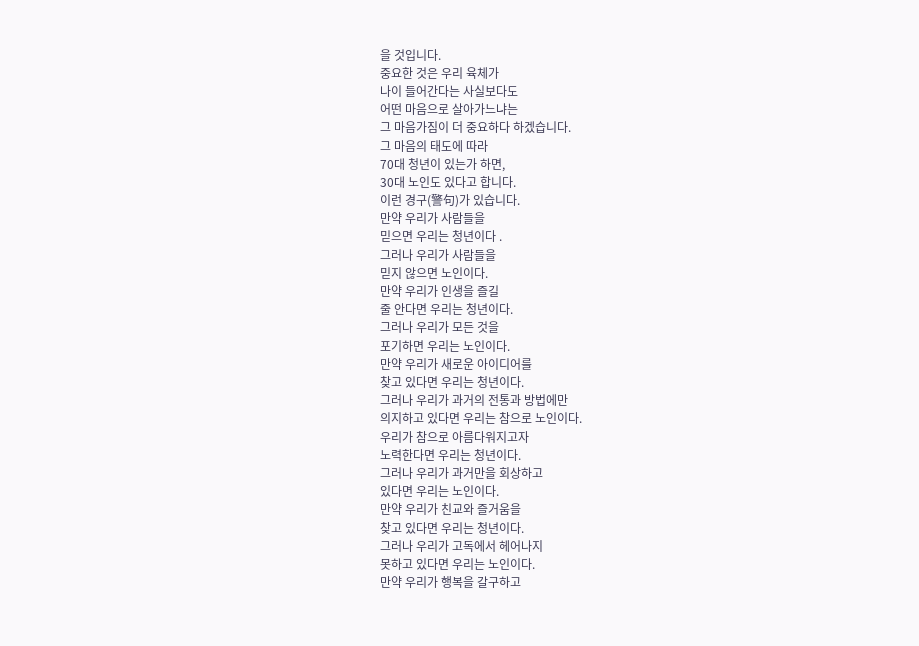을 것입니다.
중요한 것은 우리 육체가
나이 들어간다는 사실보다도
어떤 마음으로 살아가느냐는
그 마음가짐이 더 중요하다 하겠습니다.
그 마음의 태도에 따라
70대 청년이 있는가 하면,
30대 노인도 있다고 합니다.
이런 경구(警句)가 있습니다.
만약 우리가 사람들을
믿으면 우리는 청년이다 .
그러나 우리가 사람들을
믿지 않으면 노인이다.
만약 우리가 인생을 즐길
줄 안다면 우리는 청년이다.
그러나 우리가 모든 것을
포기하면 우리는 노인이다.
만약 우리가 새로운 아이디어를
찾고 있다면 우리는 청년이다.
그러나 우리가 과거의 전통과 방법에만
의지하고 있다면 우리는 참으로 노인이다.
우리가 참으로 아름다워지고자
노력한다면 우리는 청년이다.
그러나 우리가 과거만을 회상하고
있다면 우리는 노인이다.
만약 우리가 친교와 즐거움을
찾고 있다면 우리는 청년이다.
그러나 우리가 고독에서 헤어나지
못하고 있다면 우리는 노인이다.
만약 우리가 행복을 갈구하고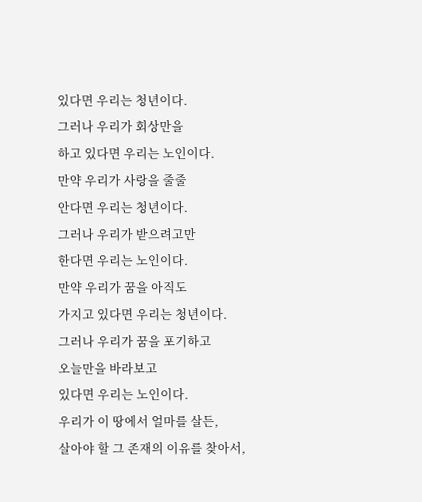있다면 우리는 청년이다.
그러나 우리가 회상만을
하고 있다면 우리는 노인이다.
만약 우리가 사랑을 줄줄
안다면 우리는 청년이다.
그러나 우리가 받으려고만
한다면 우리는 노인이다.
만약 우리가 꿈을 아직도
가지고 있다면 우리는 청년이다.
그러나 우리가 꿈을 포기하고
오늘만을 바라보고
있다면 우리는 노인이다.
우리가 이 땅에서 얼마를 살든,
살아야 할 그 존재의 이유를 찾아서,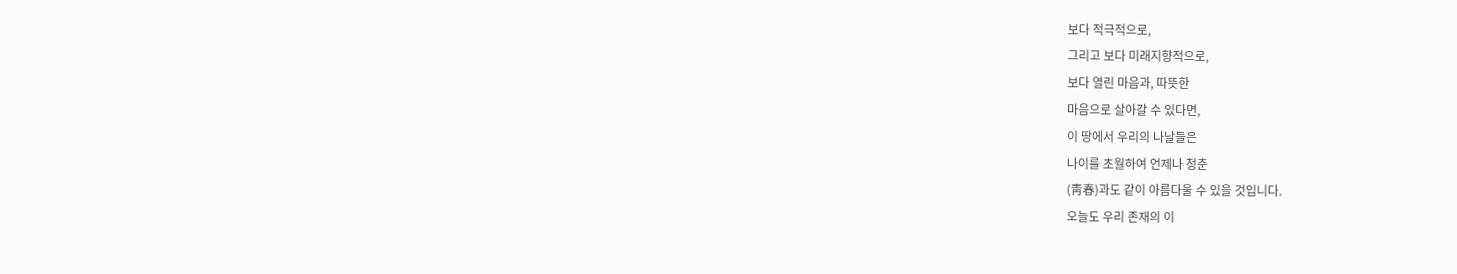보다 적극적으로,
그리고 보다 미래지향적으로,
보다 열린 마음과, 따뜻한
마음으로 살아갈 수 있다면,
이 땅에서 우리의 나날들은
나이를 초월하여 언제나 청춘
(靑春)과도 같이 아름다울 수 있을 것입니다.
오늘도 우리 존재의 이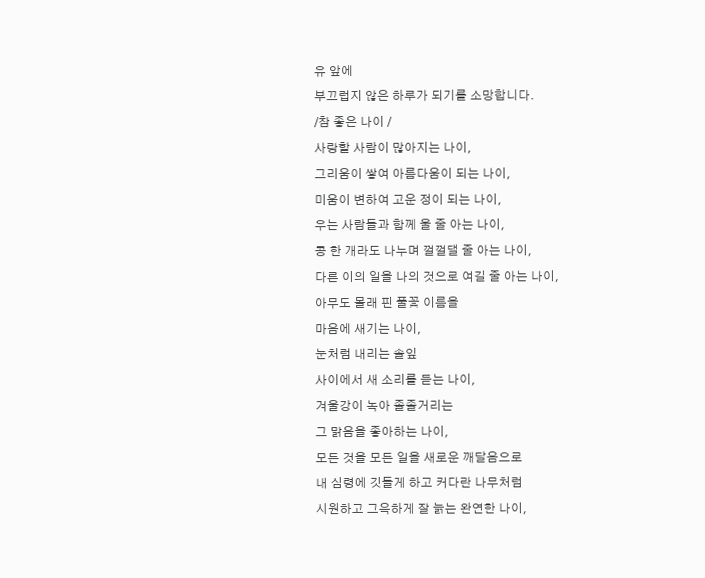유 앞에
부끄럽지 않은 하루가 되기를 소망합니다.
/참 좋은 나이 /
사랑할 사람이 많아지는 나이,
그리움이 쌓여 아름다움이 되는 나이,
미움이 변하여 고운 정이 되는 나이,
우는 사람들과 함께 울 줄 아는 나이,
콩 한 개라도 나누며 껄껄댈 줄 아는 나이,
다른 이의 일을 나의 것으로 여길 줄 아는 나이,
아무도 몰래 핀 풀꽃 이름을
마음에 새기는 나이,
눈처럼 내리는 솔잎
사이에서 새 소리를 듣는 나이,
겨울강이 녹아 졸졸거리는
그 맑음을 좋아하는 나이,
모든 것을 모든 일을 새로운 깨달음으로
내 심령에 깃들게 하고 커다란 나무처럼
시원하고 그윽하게 잘 늙는 완연한 나이,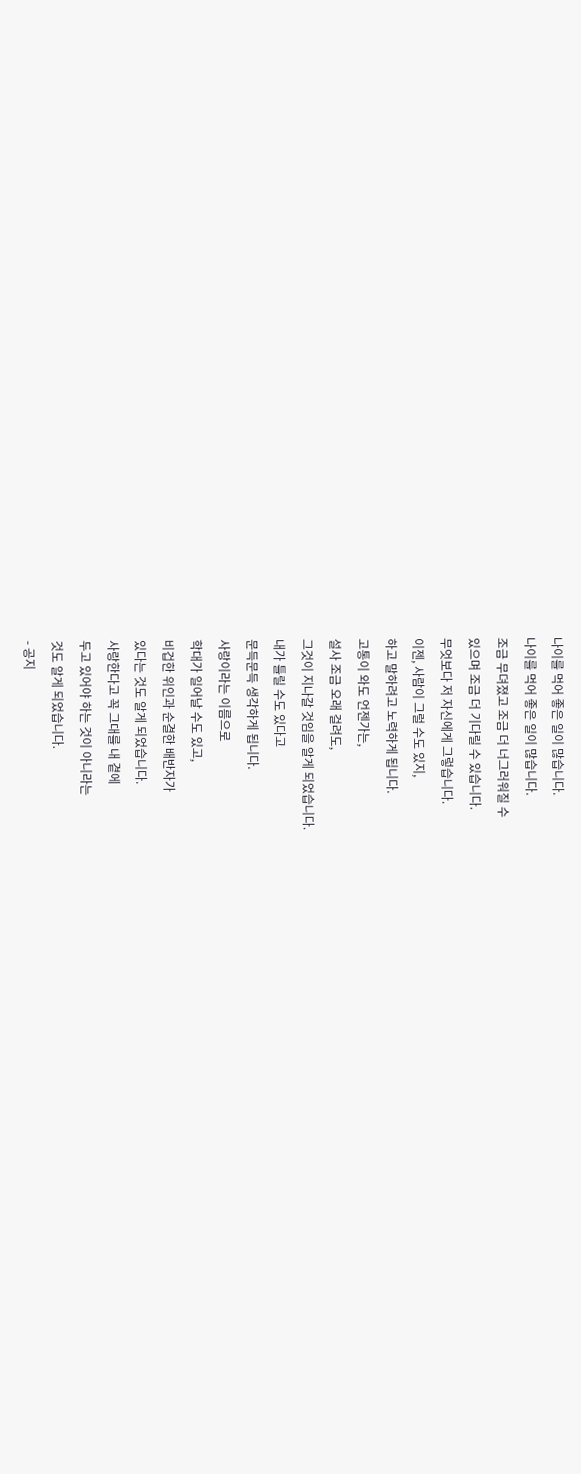나이를 먹어 좋은 일이 많습니다.
나이를 먹어 좋은 일이 많습니다.
조금 무뎌졌고 조금 더 너그러워질 수
있으며 조금 더 기다릴 수 있습니다.
무엇보다 저 자신에게 그렇습니다.
이젠, 사람이 그럴 수도 있지,
하고 말하려고 노력하게 됩니다.
고통이 와도 언젠가는,
설사 조금 오래 걸려도,
그것이 지나갈 것임을 알게 되었습니다.
내가 틀릴 수도 있다고
문득문득 생각하게 됩니다.
사랑이라는 이름으로
학대가 일어날 수도 있고,
비겁한 위인과 순결한 배반자가
있다는 것도 알게 되었습니다.
사랑한다고 꼭 그대를 내 곁에
두고 있어야 하는 것이 아니라는
것도 알게 되었습니다.
- 공지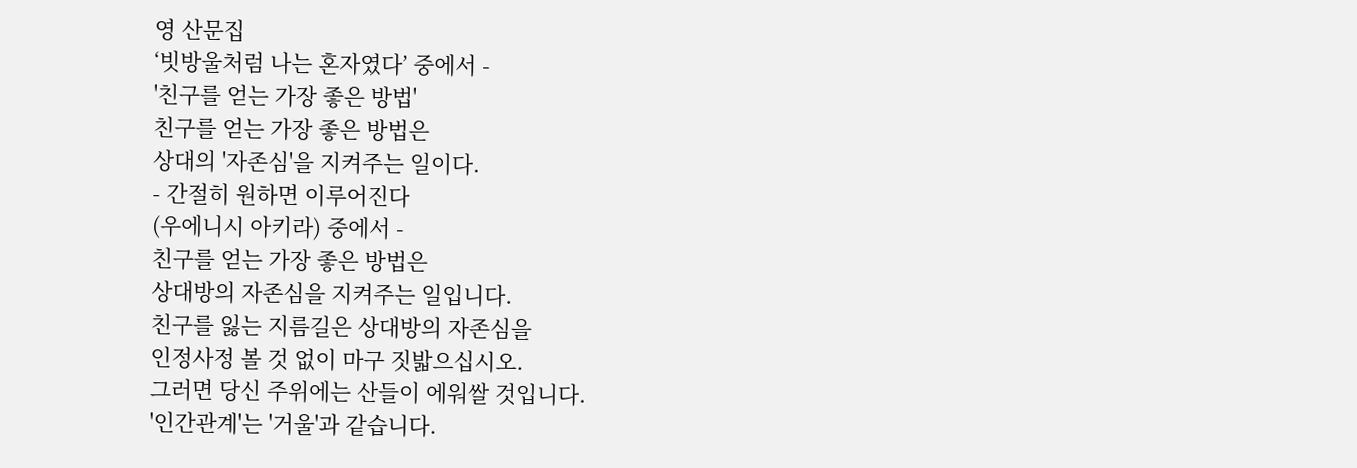영 산문집
‘빗방울처럼 나는 혼자였다’ 중에서 -
'친구를 얻는 가장 좋은 방법'
친구를 얻는 가장 좋은 방법은
상대의 '자존심'을 지켜주는 일이다.
- 간절히 원하면 이루어진다
(우에니시 아키라) 중에서 -
친구를 얻는 가장 좋은 방법은
상대방의 자존심을 지켜주는 일입니다.
친구를 잃는 지름길은 상대방의 자존심을
인정사정 볼 것 없이 마구 짓밟으십시오.
그러면 당신 주위에는 산들이 에워쌀 것입니다.
'인간관계'는 '거울'과 같습니다.